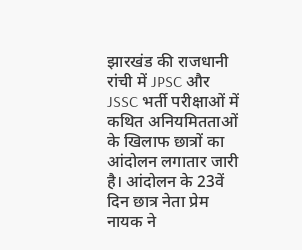झारखंड की राजधानी रांची में JPSC और JSSC भर्ती परीक्षाओं में कथित अनियमितताओं के खिलाफ छात्रों का आंदोलन लगातार जारी है। आंदोलन के 23वें दिन छात्र नेता प्रेम नायक ने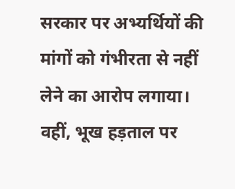सरकार पर अभ्यर्थियों की मांगों को गंभीरता से नहीं लेने का आरोप लगाया। वहीं, भूख हड़ताल पर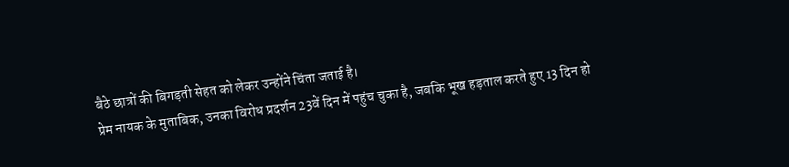बैठे छात्रों की बिगड़ती सेहत को लेकर उन्होंने चिंता जताई है।
प्रेम नायक के मुताबिक, उनका विरोध प्रदर्शन 23वें दिन में पहुंच चुका है, जबकि भूख हड़ताल करते हुए 13 दिन हो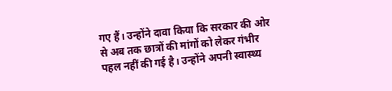गए हैं। उन्होंने दावा किया कि सरकार की ओर से अब तक छात्रों की मांगों को लेकर गंभीर पहल नहीं की गई है। उन्होंने अपनी स्वास्थ्य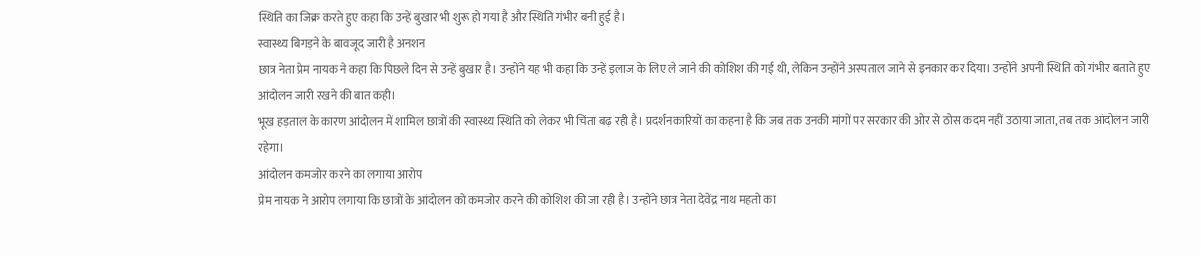स्थिति का जिक्र करते हुए कहा कि उन्हें बुखार भी शुरू हो गया है और स्थिति गंभीर बनी हुई है।
स्वास्थ्य बिगड़ने के बावजूद जारी है अनशन
छात्र नेता प्रेम नायक ने कहा कि पिछले दिन से उन्हें बुखार है। उन्होंने यह भी कहा कि उन्हें इलाज के लिए ले जाने की कोशिश की गई थी, लेकिन उन्होंने अस्पताल जाने से इनकार कर दिया। उन्होंने अपनी स्थिति को गंभीर बताते हुए आंदोलन जारी रखने की बात कही।
भूख हड़ताल के कारण आंदोलन में शामिल छात्रों की स्वास्थ्य स्थिति को लेकर भी चिंता बढ़ रही है। प्रदर्शनकारियों का कहना है कि जब तक उनकी मांगों पर सरकार की ओर से ठोस कदम नहीं उठाया जाता, तब तक आंदोलन जारी रहेगा।
आंदोलन कमजोर करने का लगाया आरोप
प्रेम नायक ने आरोप लगाया कि छात्रों के आंदोलन को कमजोर करने की कोशिश की जा रही है। उन्होंने छात्र नेता देवेंद्र नाथ महतो का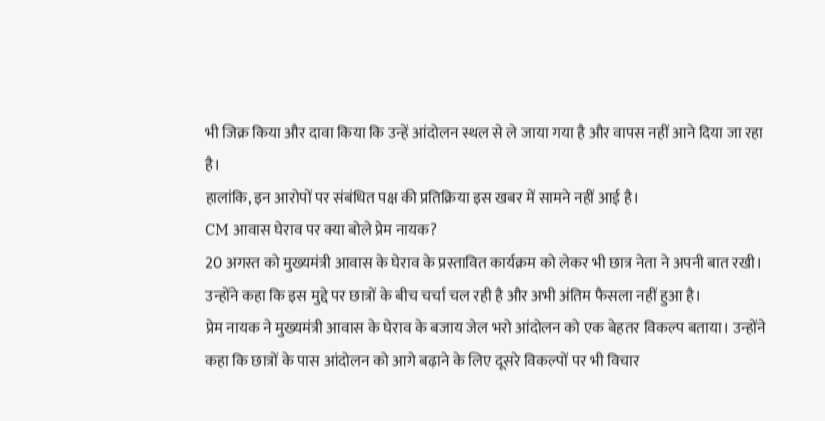भी जिक्र किया और दावा किया कि उन्हें आंदोलन स्थल से ले जाया गया है और वापस नहीं आने दिया जा रहा है।
हालांकि, इन आरोपों पर संबंधित पक्ष की प्रतिक्रिया इस खबर में सामने नहीं आई है।
CM आवास घेराव पर क्या बोले प्रेम नायक?
20 अगस्त को मुख्यमंत्री आवास के घेराव के प्रस्तावित कार्यक्रम को लेकर भी छात्र नेता ने अपनी बात रखी। उन्होंने कहा कि इस मुद्दे पर छात्रों के बीच चर्चा चल रही है और अभी अंतिम फैसला नहीं हुआ है।
प्रेम नायक ने मुख्यमंत्री आवास के घेराव के बजाय जेल भरो आंदोलन को एक बेहतर विकल्प बताया। उन्होंने कहा कि छात्रों के पास आंदोलन को आगे बढ़ाने के लिए दूसरे विकल्पों पर भी विचार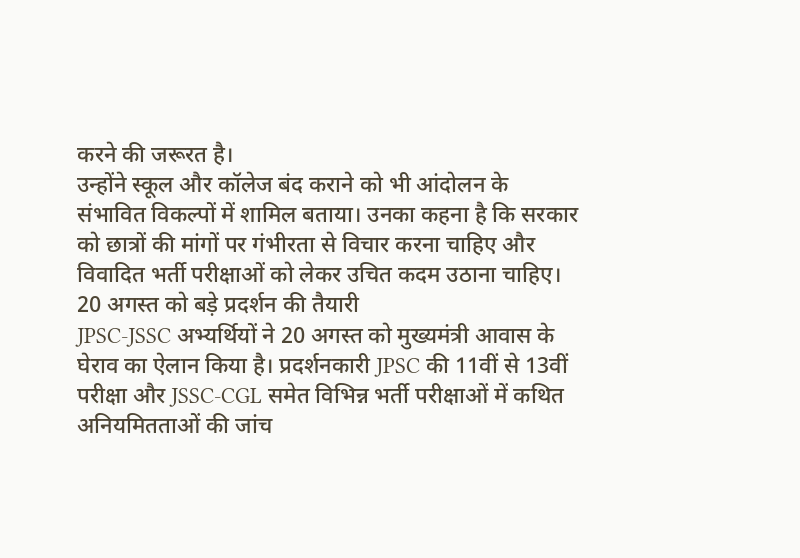करने की जरूरत है।
उन्होंने स्कूल और कॉलेज बंद कराने को भी आंदोलन के संभावित विकल्पों में शामिल बताया। उनका कहना है कि सरकार को छात्रों की मांगों पर गंभीरता से विचार करना चाहिए और विवादित भर्ती परीक्षाओं को लेकर उचित कदम उठाना चाहिए।
20 अगस्त को बड़े प्रदर्शन की तैयारी
JPSC-JSSC अभ्यर्थियों ने 20 अगस्त को मुख्यमंत्री आवास के घेराव का ऐलान किया है। प्रदर्शनकारी JPSC की 11वीं से 13वीं परीक्षा और JSSC-CGL समेत विभिन्न भर्ती परीक्षाओं में कथित अनियमितताओं की जांच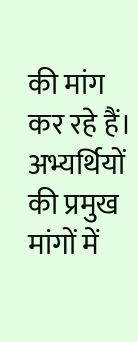की मांग कर रहे हैं।
अभ्यर्थियों की प्रमुख मांगों में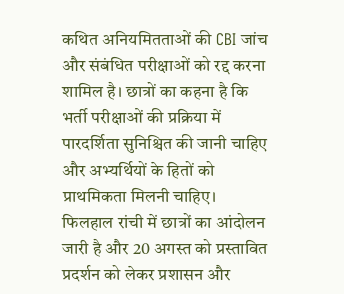कथित अनियमितताओं की CBI जांच और संबंधित परीक्षाओं को रद्द करना शामिल है। छात्रों का कहना है कि भर्ती परीक्षाओं की प्रक्रिया में पारदर्शिता सुनिश्चित की जानी चाहिए और अभ्यर्थियों के हितों को प्राथमिकता मिलनी चाहिए।
फिलहाल रांची में छात्रों का आंदोलन जारी है और 20 अगस्त को प्रस्तावित प्रदर्शन को लेकर प्रशासन और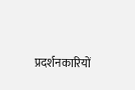प्रदर्शनकारियों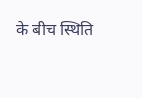के बीच स्थिति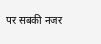पर सबकी नजर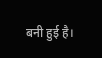बनी हुई है।